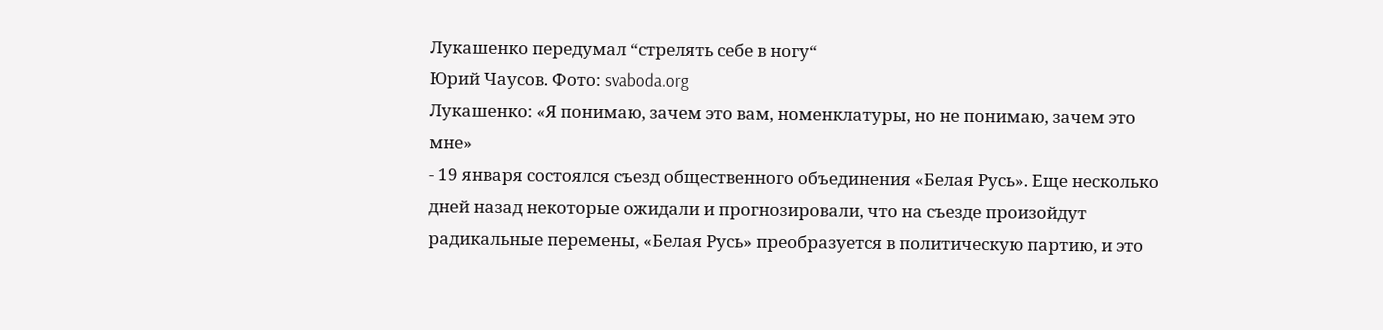Лукашенко передумал “стрелять себе в ногу“
Юрий Чаусов. Фото: svaboda.org
Лукашенко: «Я понимаю, зачем это вам, номенклатуры, но не понимаю, зачем это мне»
- 19 января состоялся съезд общественного объединения «Белая Русь». Еще несколько дней назад некоторые ожидали и прогнозировали, что на съезде произойдут радикальные перемены, «Белая Русь» преобразуется в политическую партию, и это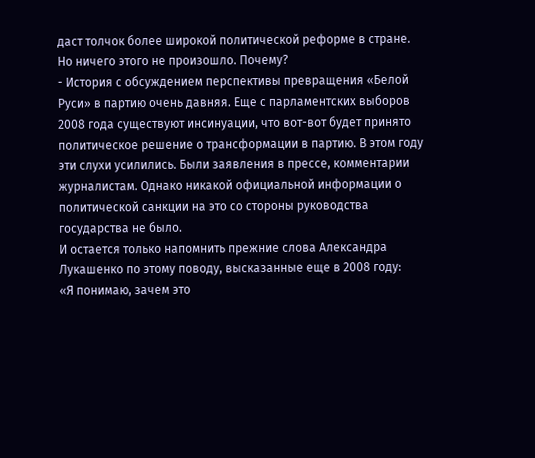даст толчок более широкой политической реформе в стране. Но ничего этого не произошло. Почему?
- История с обсуждением перспективы превращения «Белой Руси» в партию очень давняя. Еще с парламентских выборов 2008 года существуют инсинуации, что вот-вот будет принято политическое решение о трансформации в партию. В этом году эти слухи усилились. Были заявления в прессе, комментарии журналистам. Однако никакой официальной информации о политической санкции на это со стороны руководства государства не было.
И остается только напомнить прежние слова Александра Лукашенко по этому поводу, высказанные еще в 2008 году:
«Я понимаю, зачем это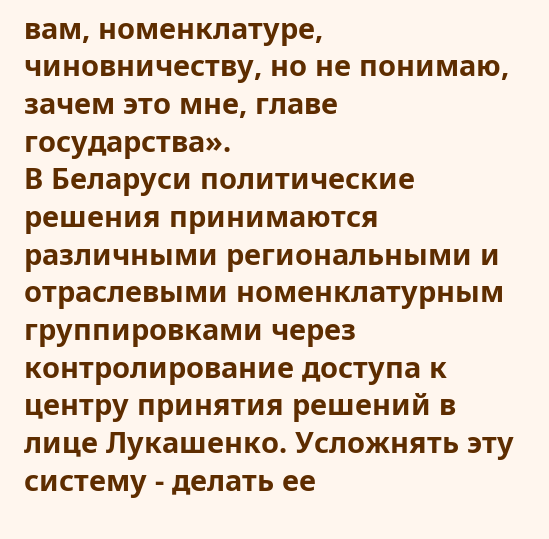вам, номенклатуре, чиновничеству, но не понимаю, зачем это мне, главе государства».
В Беларуси политические решения принимаются различными региональными и отраслевыми номенклатурным группировками через контролирование доступа к центру принятия решений в лице Лукашенко. Усложнять эту систему - делать ее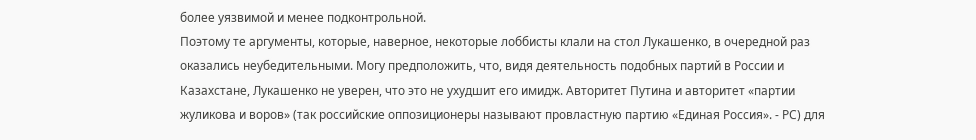более уязвимой и менее подконтрольной.
Поэтому те аргументы, которые, наверное, некоторые лоббисты клали на стол Лукашенко, в очередной раз оказались неубедительными. Могу предположить, что, видя деятельность подобных партий в России и Казахстане, Лукашенко не уверен, что это не ухудшит его имидж. Авторитет Путина и авторитет «партии жуликова и воров» (так российские оппозиционеры называют провластную партию «Единая Россия». - РС) для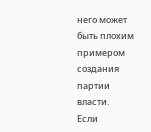него может быть плохим примером создания партии власти.
Если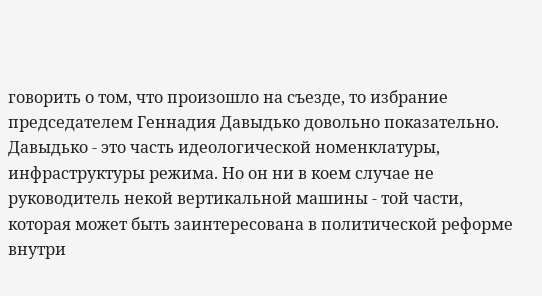говорить о том, что произошло на съезде, то избрание председателем Геннадия Давыдько довольно показательно. Давыдько - это часть идеологической номенклатуры, инфраструктуры режима. Но он ни в коем случае не руководитель некой вертикальной машины - той части, которая может быть заинтересована в политической реформе внутри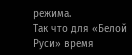режима.
Так что для «Белой Руси» время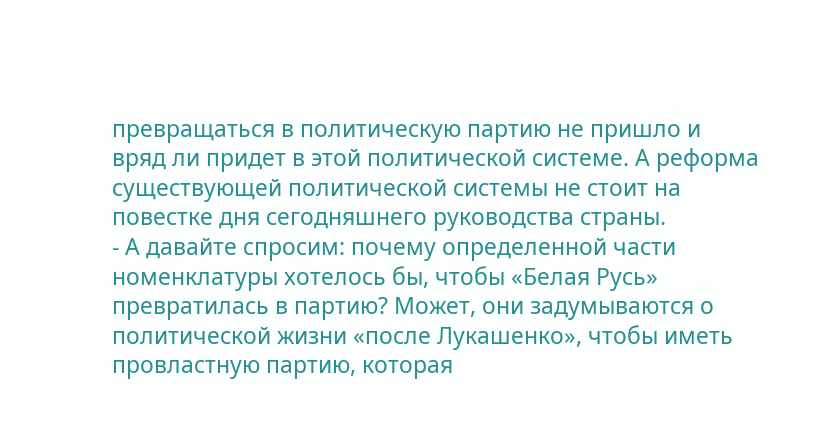превращаться в политическую партию не пришло и вряд ли придет в этой политической системе. А реформа существующей политической системы не стоит на повестке дня сегодняшнего руководства страны.
- А давайте спросим: почему определенной части номенклатуры хотелось бы, чтобы «Белая Русь» превратилась в партию? Может, они задумываются о политической жизни «после Лукашенко», чтобы иметь провластную партию, которая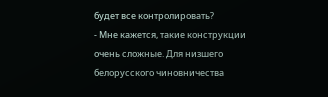будет все контролировать?
- Мне кажется, такие конструкции очень сложные. Для низшего белорусского чиновничества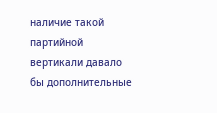наличие такой партийной вертикали давало бы дополнительные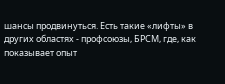шансы продвинуться. Есть такие «лифты» в других областях - профсоюзы, БРСМ, где, как показывает опыт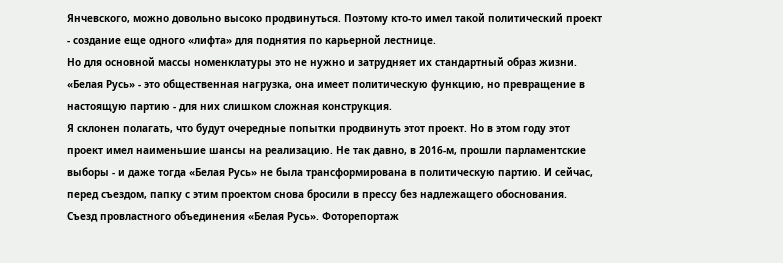Янчевского, можно довольно высоко продвинуться. Поэтому кто-то имел такой политический проект - создание еще одного «лифта» для поднятия по карьерной лестнице.
Но для основной массы номенклатуры это не нужно и затрудняет их стандартный образ жизни. «Белая Русь» - это общественная нагрузка, она имеет политическую функцию, но превращение в настоящую партию - для них слишком сложная конструкция.
Я склонен полагать, что будут очередные попытки продвинуть этот проект. Но в этом году этот проект имел наименьшие шансы на реализацию. Не так давно, в 2016-м, прошли парламентские выборы - и даже тогда «Белая Русь» не была трансформирована в политическую партию. И сейчас, перед съездом, папку с этим проектом снова бросили в прессу без надлежащего обоснования.
Съезд провластного объединения «Белая Русь». Фоторепортаж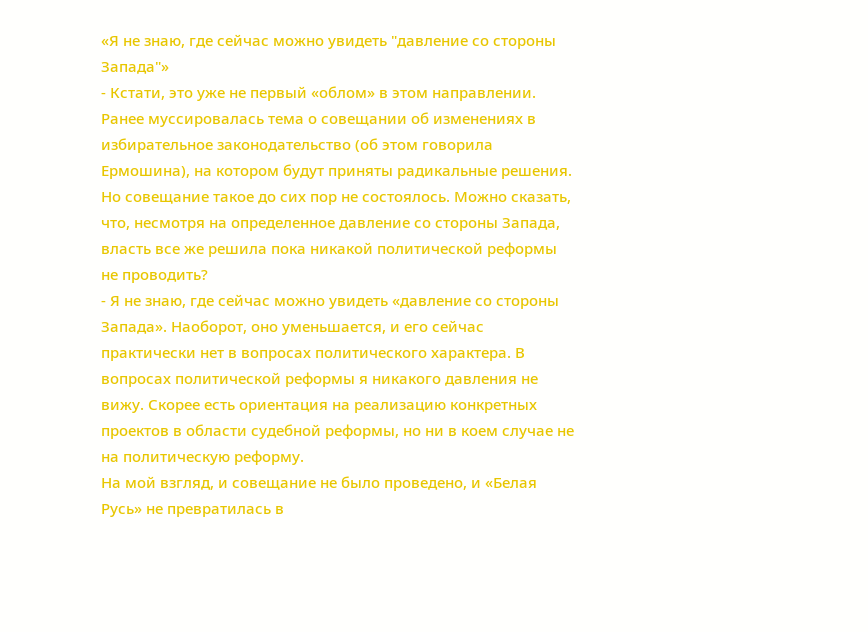«Я не знаю, где сейчас можно увидеть "давление со стороны Запада"»
- Кстати, это уже не первый «облом» в этом направлении. Ранее муссировалась тема о совещании об изменениях в избирательное законодательство (об этом говорила Ермошина), на котором будут приняты радикальные решения. Но совещание такое до сих пор не состоялось. Можно сказать, что, несмотря на определенное давление со стороны Запада, власть все же решила пока никакой политической реформы не проводить?
- Я не знаю, где сейчас можно увидеть «давление со стороны Запада». Наоборот, оно уменьшается, и его сейчас практически нет в вопросах политического характера. В вопросах политической реформы я никакого давления не вижу. Скорее есть ориентация на реализацию конкретных проектов в области судебной реформы, но ни в коем случае не на политическую реформу.
На мой взгляд, и совещание не было проведено, и «Белая Русь» не превратилась в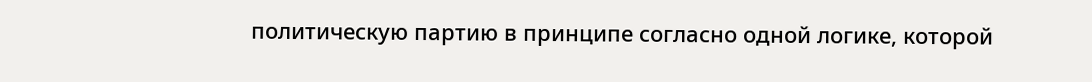политическую партию в принципе согласно одной логике, которой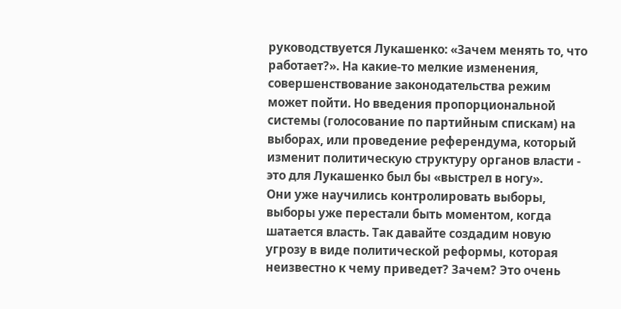руководствуется Лукашенко: «Зачем менять то, что работает?». На какие-то мелкие изменения, совершенствование законодательства режим может пойти. Но введения пропорциональной системы (голосование по партийным спискам) на выборах, или проведение референдума, который изменит политическую структуру органов власти - это для Лукашенко был бы «выстрел в ногу».
Они уже научились контролировать выборы, выборы уже перестали быть моментом, когда шатается власть. Так давайте создадим новую угрозу в виде политической реформы, которая неизвестно к чему приведет? Зачем? Это очень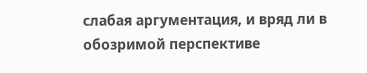слабая аргументация, и вряд ли в обозримой перспективе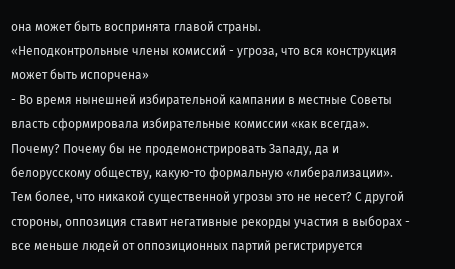она может быть воспринята главой страны.
«Неподконтрольные члены комиссий - угроза, что вся конструкция может быть испорчена»
- Во время нынешней избирательной кампании в местные Советы власть сформировала избирательные комиссии «как всегда». Почему? Почему бы не продемонстрировать Западу, да и белорусскому обществу, какую-то формальную «либерализации». Тем более, что никакой существенной угрозы это не несет? С другой стороны, оппозиция ставит негативные рекорды участия в выборах - все меньше людей от оппозиционных партий регистрируется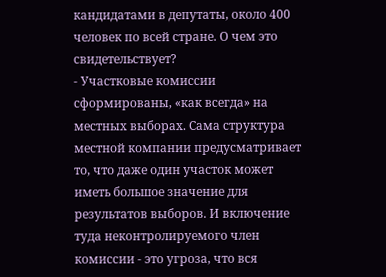кандидатами в депутаты, около 400 человек по всей стране. О чем это свидетельствует?
- Участковые комиссии сформированы, «как всегда» на местных выборах. Сама структура местной компании предусматривает то, что даже один участок может иметь большое значение для результатов выборов. И включение туда неконтролируемого член комиссии - это угроза, что вся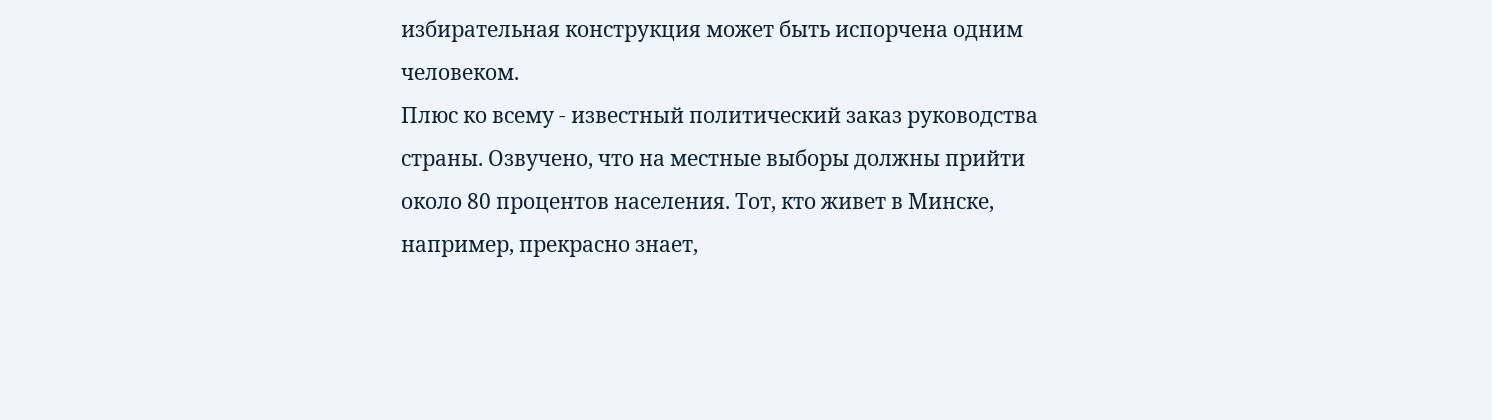избирательная конструкция может быть испорчена одним человеком.
Плюс ко всему - известный политический заказ руководства страны. Озвучено, что на местные выборы должны прийти около 80 процентов населения. Тот, кто живет в Минске, например, прекрасно знает,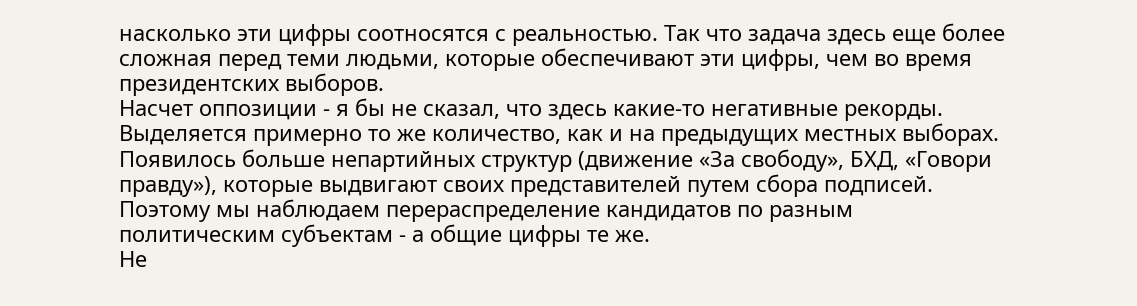насколько эти цифры соотносятся с реальностью. Так что задача здесь еще более сложная перед теми людьми, которые обеспечивают эти цифры, чем во время президентских выборов.
Насчет оппозиции - я бы не сказал, что здесь какие-то негативные рекорды. Выделяется примерно то же количество, как и на предыдущих местных выборах. Появилось больше непартийных структур (движение «За свободу», БХД, «Говори правду»), которые выдвигают своих представителей путем сбора подписей. Поэтому мы наблюдаем перераспределение кандидатов по разным политическим субъектам - а общие цифры те же.
Не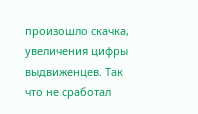произошло скачка, увеличения цифры выдвиженцев. Так что не сработал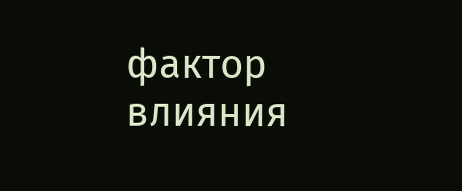фактор влияния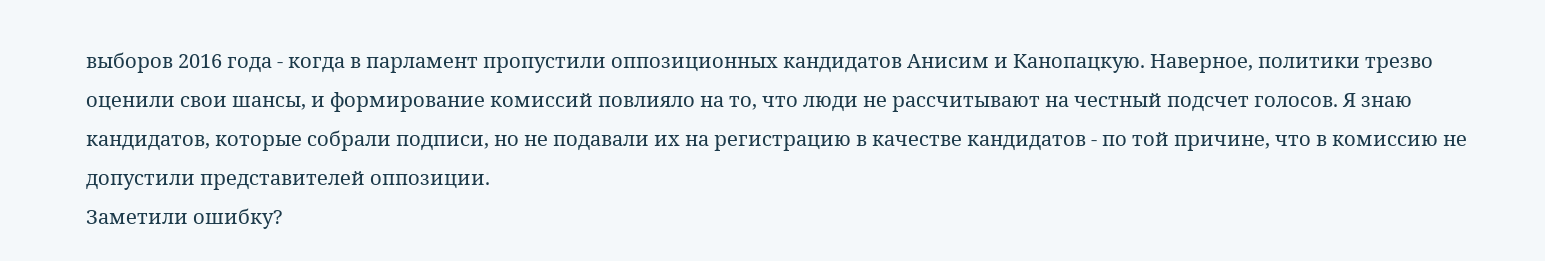выборов 2016 года - когда в парламент пропустили оппозиционных кандидатов Анисим и Канопацкую. Наверное, политики трезво оценили свои шансы, и формирование комиссий повлияло на то, что люди не рассчитывают на честный подсчет голосов. Я знаю кандидатов, которые собрали подписи, но не подавали их на регистрацию в качестве кандидатов - по той причине, что в комиссию не допустили представителей оппозиции.
Заметили ошибку?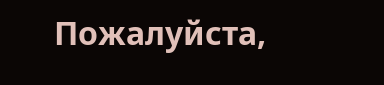Пожалуйста,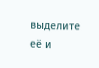выделите её и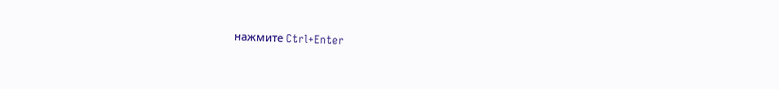нажмите Ctrl+Enter